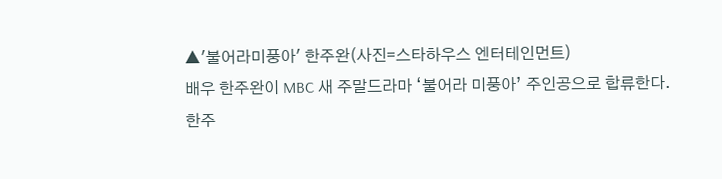▲'불어라미풍아' 한주완(사진=스타하우스 엔터테인먼트)
배우 한주완이 MBC 새 주말드라마 ‘불어라 미풍아’ 주인공으로 합류한다.
한주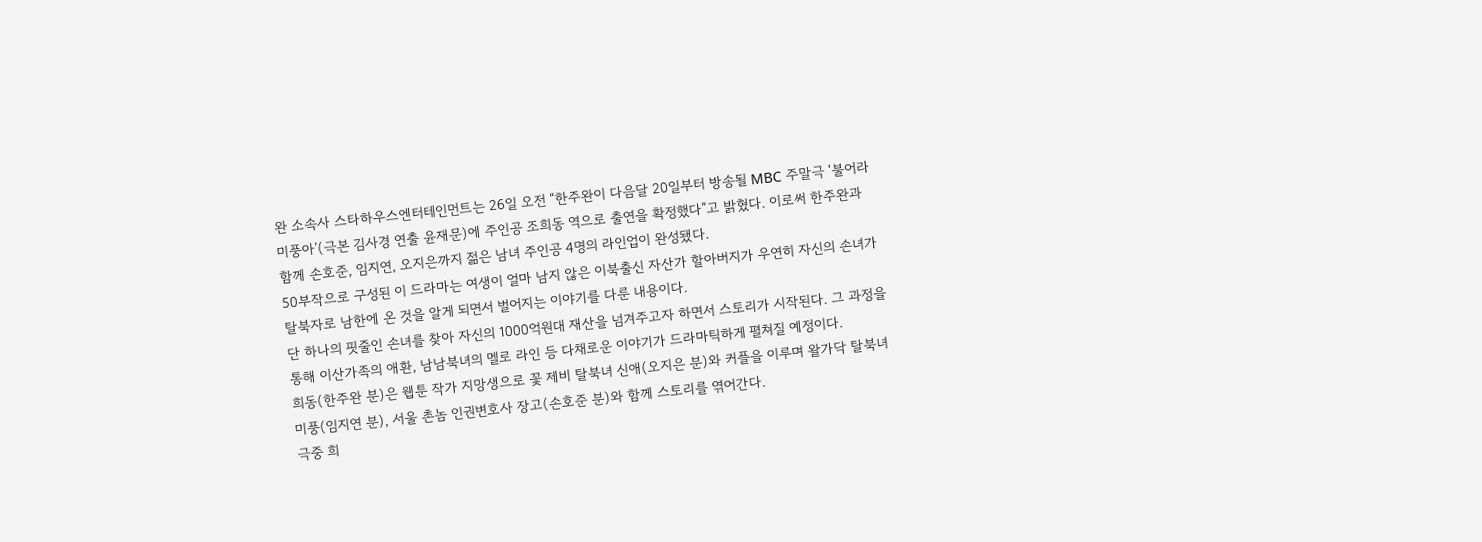완 소속사 스타하우스엔터테인먼트는 26일 오전 “한주완이 다음달 20일부터 방송될 MBC 주말극 ‘불어라 미풍아’(극본 김사경 연출 윤재문)에 주인공 조희동 역으로 출연을 확정했다”고 밝혔다. 이로써 한주완과 함께 손호준, 임지연, 오지은까지 젊은 남녀 주인공 4명의 라인업이 완성됐다.
50부작으로 구성된 이 드라마는 여생이 얼마 남지 않은 이북출신 자산가 할아버지가 우연히 자신의 손녀가 탈북자로 남한에 온 것을 알게 되면서 벌어지는 이야기를 다룬 내용이다.
단 하나의 핏줄인 손녀를 찾아 자신의 1000억원대 재산을 넘겨주고자 하면서 스토리가 시작된다. 그 과정을 통해 이산가족의 애환, 남남북녀의 멜로 라인 등 다채로운 이야기가 드라마틱하게 펼쳐질 예정이다.
희동(한주완 분)은 웹툰 작가 지망생으로 꽃 제비 탈북녀 신애(오지은 분)와 커플을 이루며 왈가닥 탈북녀 미풍(임지연 분), 서울 촌놈 인권변호사 장고(손호준 분)와 함께 스토리를 엮어간다.
극중 희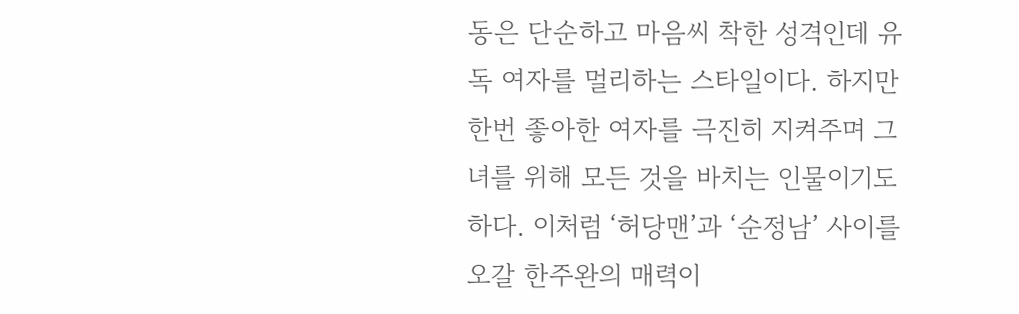동은 단순하고 마음씨 착한 성격인데 유독 여자를 멀리하는 스타일이다. 하지만 한번 좋아한 여자를 극진히 지켜주며 그녀를 위해 모든 것을 바치는 인물이기도 하다. 이처럼 ‘허당맨’과 ‘순정남’ 사이를 오갈 한주완의 매력이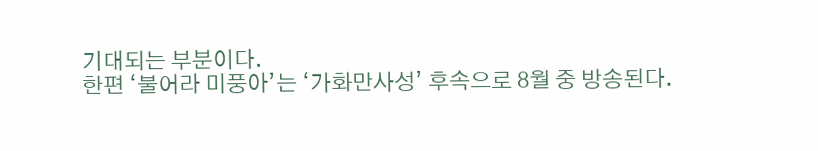기대되는 부분이다.
한편 ‘불어라 미풍아’는 ‘가화만사성’ 후속으로 8월 중 방송된다.